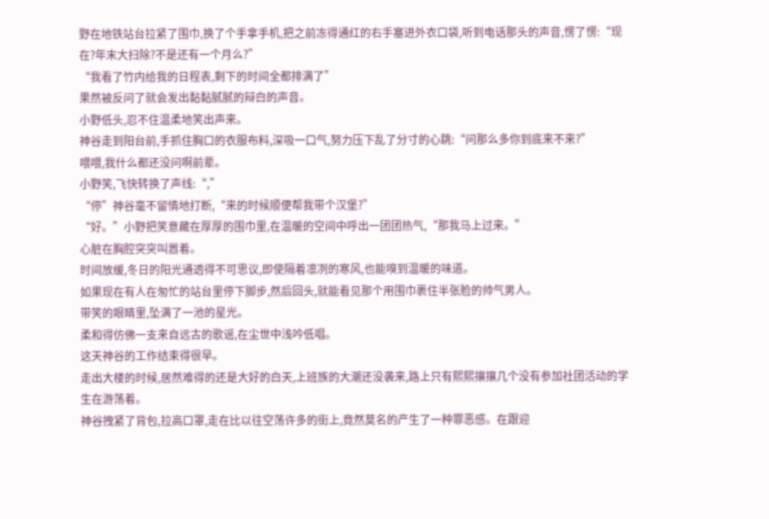野在地铁站台拉紧了围巾,换了个手拿手机,把之前冻得通红的右手塞进外衣口袋,听到电话那头的声音,愣了愣:“现在?年末大扫除?不是还有一个月么?”
“我看了竹内给我的日程表,剩下的时间全都排满了”
果然被反问了就会发出黏黏腻腻的辩白的声音。
小野低头,忍不住温柔地笑出声来。
神谷走到阳台前,手抓住胸口的衣服布料,深吸一口气,努力压下乱了分寸的心跳:“问那么多你到底来不来?”
喂喂,我什么都还没问啊前辈。
小野笑,飞快转换了声线:“,”
“停”神谷毫不留情地打断,“来的时候顺便帮我带个汉堡?”
“好。”小野把笑意藏在厚厚的围巾里,在温暖的空间中呼出一团团热气,“那我马上过来。”
心脏在胸腔突突叫嚣着。
时间放缓,冬日的阳光通透得不可思议,即使隔着凛冽的寒风,也能嗅到温暖的味道。
如果现在有人在匆忙的站台里停下脚步,然后回头,就能看见那个用围巾裹住半张脸的帅气男人。
带笑的眼睛里,坠满了一池的星光。
柔和得仿佛一支来自远古的歌谣,在尘世中浅吟低唱。
这天神谷的工作结束得很早。
走出大楼的时候,居然难得的还是大好的白天,上班族的大潮还没袭来,路上只有熙熙攘攘几个没有参加社团活动的学生在游荡着。
神谷拽紧了背包,拉高口罩,走在比以往空荡许多的街上,竟然莫名的产生了一种罪恶感。在跟迎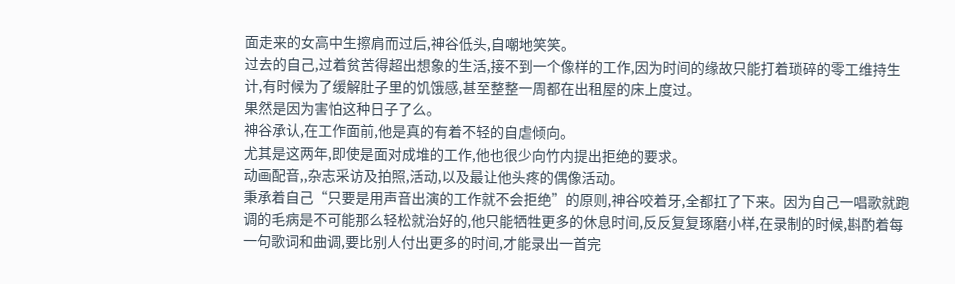面走来的女高中生擦肩而过后,神谷低头,自嘲地笑笑。
过去的自己,过着贫苦得超出想象的生活,接不到一个像样的工作,因为时间的缘故只能打着琐碎的零工维持生计,有时候为了缓解肚子里的饥饿感,甚至整整一周都在出租屋的床上度过。
果然是因为害怕这种日子了么。
神谷承认,在工作面前,他是真的有着不轻的自虐倾向。
尤其是这两年,即使是面对成堆的工作,他也很少向竹内提出拒绝的要求。
动画配音,,杂志采访及拍照,活动,以及最让他头疼的偶像活动。
秉承着自己“只要是用声音出演的工作就不会拒绝”的原则,神谷咬着牙,全都扛了下来。因为自己一唱歌就跑调的毛病是不可能那么轻松就治好的,他只能牺牲更多的休息时间,反反复复琢磨小样,在录制的时候,斟酌着每一句歌词和曲调,要比别人付出更多的时间,才能录出一首完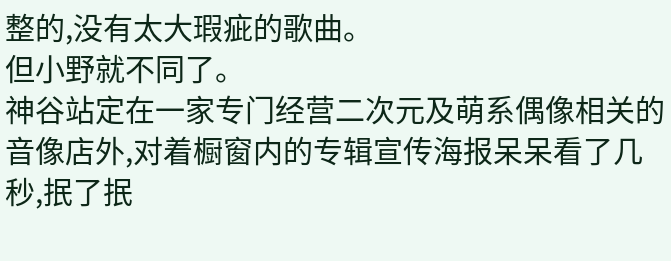整的,没有太大瑕疵的歌曲。
但小野就不同了。
神谷站定在一家专门经营二次元及萌系偶像相关的音像店外,对着橱窗内的专辑宣传海报呆呆看了几秒,抿了抿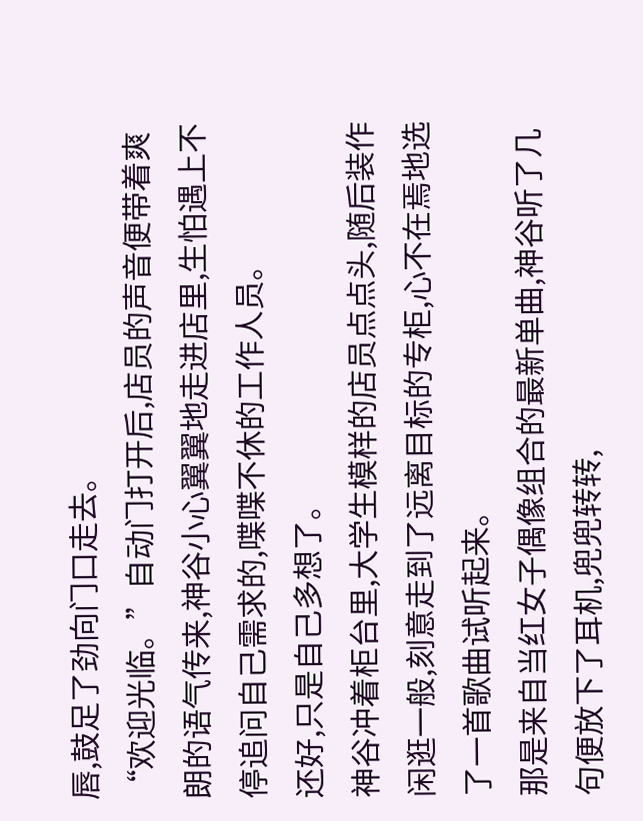唇,鼓足了劲向门口走去。
“欢迎光临。”自动门打开后,店员的声音便带着爽朗的语气传来,神谷小心翼翼地走进店里,生怕遇上不停追问自己需求的,喋喋不休的工作人员。
还好,只是自己多想了。
神谷冲着柜台里,大学生模样的店员点点头,随后装作闲逛一般,刻意走到了远离目标的专柜,心不在焉地选了一首歌曲试听起来。
那是来自当红女子偶像组合的最新单曲,神谷听了几句便放下了耳机,兜兜转转,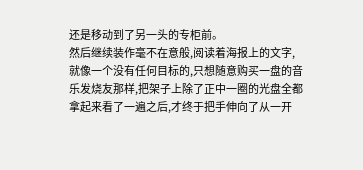还是移动到了另一头的专柜前。
然后继续装作毫不在意般,阅读着海报上的文字,就像一个没有任何目标的,只想随意购买一盘的音乐发烧友那样,把架子上除了正中一圈的光盘全都拿起来看了一遍之后,才终于把手伸向了从一开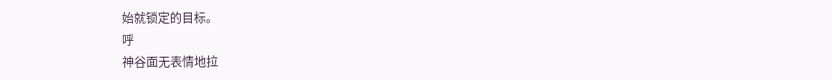始就锁定的目标。
呼
神谷面无表情地拉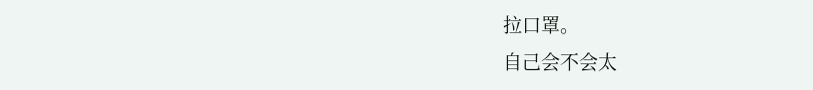拉口罩。
自己会不会太